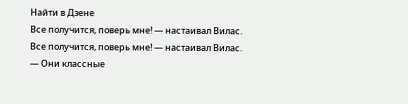Найти в Дзене
Все получится, поверь мне! — настаивал Вилас.
Все получится, поверь мне! — настаивал Вилас. — Они классные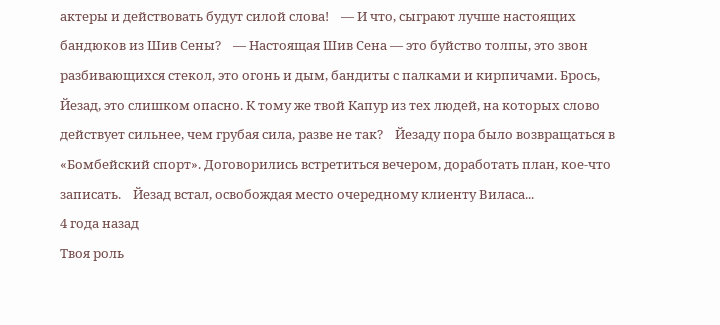актеры и действовать будут силой слова!    — И что, сыграют лучше настоящих бандюков из Шив Сены?    — Настоящая Шив Сена — это буйство толпы, это звон разбивающихся стекол, это огонь и дым, бандиты с палками и кирпичами. Брось, Йезад, это слишком опасно. К тому же твой Капур из тех людей, на которых слово действует сильнее, чем грубая сила, разве не так?    Йезаду пора было возвращаться в «Бомбейский спорт». Договорились встретиться вечером, доработать план, кое-что записать.    Йезад встал, освобождая место очередному клиенту Виласа...
4 года назад
Твоя роль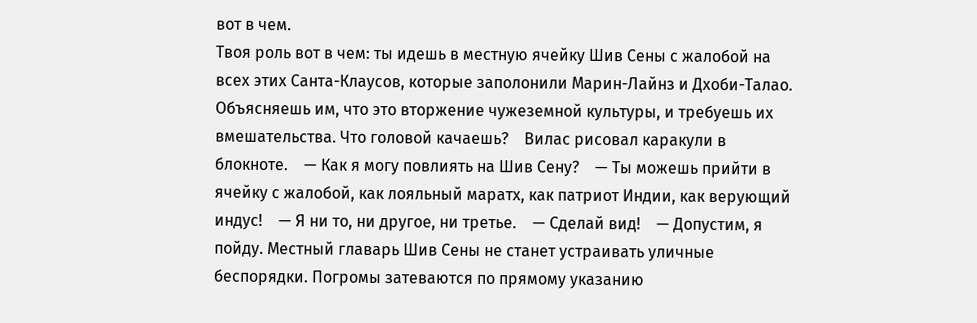вот в чем.
Твоя роль вот в чем: ты идешь в местную ячейку Шив Сены с жалобой на всех этих Санта-Клаусов, которые заполонили Марин-Лайнз и Дхоби-Талао. Объясняешь им, что это вторжение чужеземной культуры, и требуешь их вмешательства. Что головой качаешь?    Вилас рисовал каракули в блокноте.    — Как я могу повлиять на Шив Сену?    — Ты можешь прийти в ячейку с жалобой, как лояльный маратх, как патриот Индии, как верующий индус!    — Я ни то, ни другое, ни третье.    — Сделай вид!    — Допустим, я пойду. Местный главарь Шив Сены не станет устраивать уличные беспорядки. Погромы затеваются по прямому указанию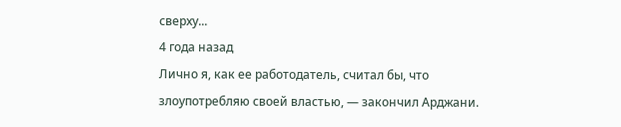сверху...
4 года назад
Лично я, как ее работодатель, считал бы, что злоупотребляю своей властью, — закончил Арджани.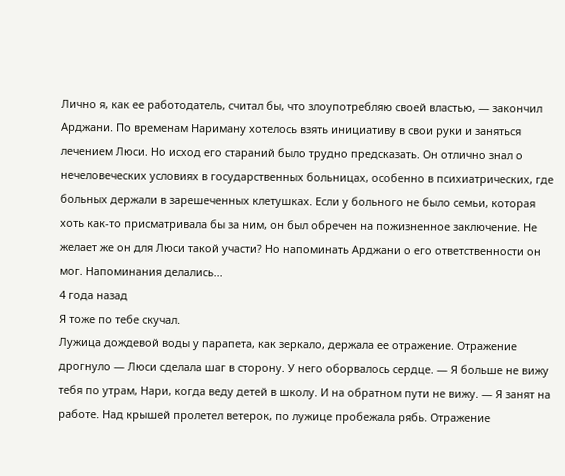Лично я, как ее работодатель, считал бы, что злоупотребляю своей властью, — закончил Арджани. По временам Нариману хотелось взять инициативу в свои руки и заняться лечением Люси. Но исход его стараний было трудно предсказать. Он отлично знал о нечеловеческих условиях в государственных больницах, особенно в психиатрических, где больных держали в зарешеченных клетушках. Если у больного не было семьи, которая хоть как-то присматривала бы за ним, он был обречен на пожизненное заключение. Не желает же он для Люси такой участи? Но напоминать Арджани о его ответственности он мог. Напоминания делались...
4 года назад
Я тоже по тебе скучал.
Лужица дождевой воды у парапета, как зеркало, держала ее отражение. Отражение дрогнуло — Люси сделала шаг в сторону. У него оборвалось сердце. — Я больше не вижу тебя по утрам, Нари, когда веду детей в школу. И на обратном пути не вижу. — Я занят на работе. Над крышей пролетел ветерок, по лужице пробежала рябь. Отражение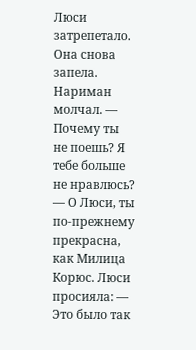Люси затрепетало. Она снова запела. Нариман молчал. — Почему ты не поешь? Я тебе больше не нравлюсь? — О Люси, ты по-прежнему прекрасна, как Милица Корюс. Люси просияла: — Это было так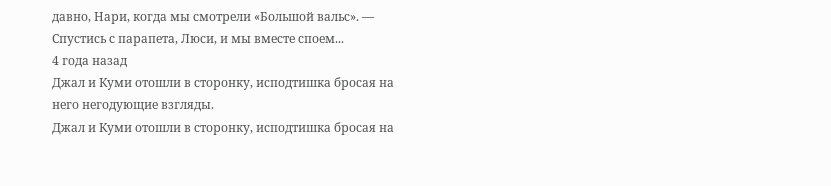давно, Нари, когда мы смотрели «Большой вальс». — Спустись с парапета, Люси, и мы вместе споем...
4 года назад
Джал и Куми отошли в сторонку, исподтишка бросая на него негодующие взгляды.
Джал и Куми отошли в сторонку, исподтишка бросая на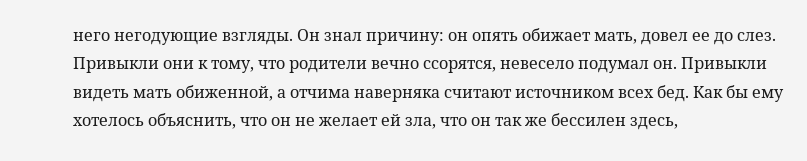него негодующие взгляды. Он знал причину: он опять обижает мать, довел ее до слез. Привыкли они к тому, что родители вечно ссорятся, невесело подумал он. Привыкли видеть мать обиженной, а отчима наверняка считают источником всех бед. Как бы ему хотелось объяснить, что он не желает ей зла, что он так же бессилен здесь,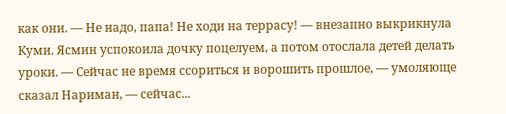как они. — Не надо, папа! Не ходи на террасу! — внезапно выкрикнула Куми. Ясмин успокоила дочку поцелуем, а потом отослала детей делать уроки. — Сейчас не время ссориться и ворошить прошлое, — умоляюще сказал Нариман, — сейчас...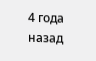4 года назад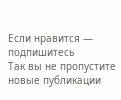Если нравится — подпишитесь
Так вы не пропустите новые публикации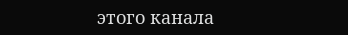этого канала